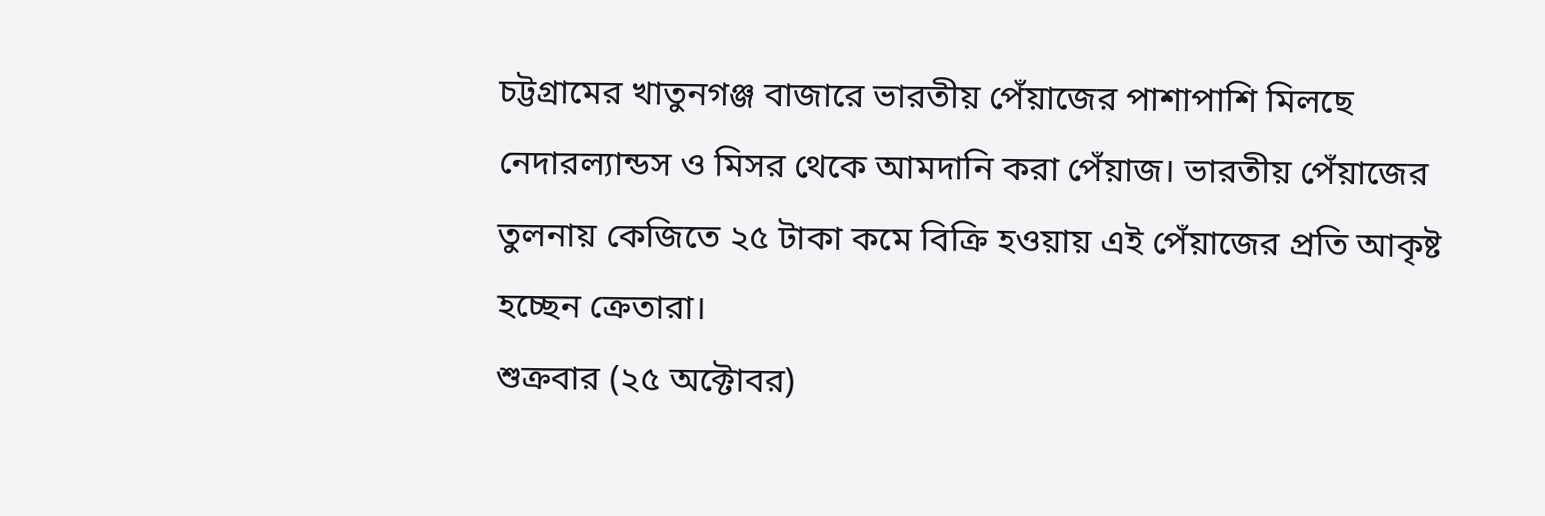চট্টগ্রামের খাতুনগঞ্জ বাজারে ভারতীয় পেঁয়াজের পাশাপাশি মিলছে নেদারল্যান্ডস ও মিসর থেকে আমদানি করা পেঁয়াজ। ভারতীয় পেঁয়াজের তুলনায় কেজিতে ২৫ টাকা কমে বিক্রি হওয়ায় এই পেঁয়াজের প্রতি আকৃষ্ট হচ্ছেন ক্রেতারা।
শুক্রবার (২৫ অক্টোবর)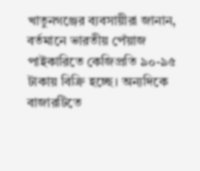খাতুনগঞ্জের ব্যবসায়ীরা জানান, বর্তমানে ভারতীয় পেঁয়াজ পাইকারিতে কেজিপ্রতি ৯০-৯৫ টাকায় বিক্রি হচ্ছে। অন্যদিকে বাজারটিতে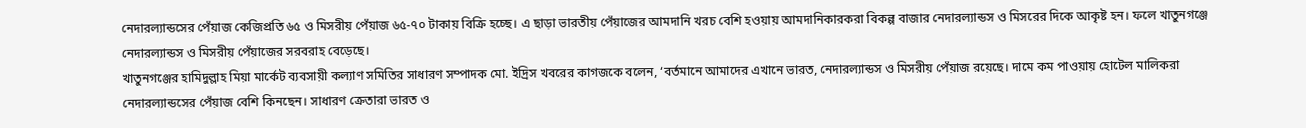নেদারল্যান্ডসের পেঁয়াজ কেজিপ্রতি ৬৫ ও মিসরীয় পেঁয়াজ ৬৫-৭০ টাকায় বিক্রি হচ্ছে। এ ছাড়া ভারতীয় পেঁয়াজের আমদানি খরচ বেশি হওয়ায় আমদানিকারকরা বিকল্প বাজার নেদারল্যান্ডস ও মিসরের দিকে আকৃষ্ট হন। ফলে খাতুনগঞ্জে নেদারল্যান্ডস ও মিসরীয় পেঁয়াজের সরবরাহ বেড়েছে।
খাতুনগঞ্জের হামিদুল্লাহ মিয়া মার্কেট ব্যবসায়ী কল্যাণ সমিতির সাধারণ সম্পাদক মো. ইদ্রিস খবরের কাগজকে বলেন, ‘বর্তমানে আমাদের এখানে ভারত, নেদারল্যান্ডস ও মিসরীয় পেঁয়াজ রয়েছে। দামে কম পাওয়ায় হোটেল মালিকরা নেদারল্যান্ডসের পেঁয়াজ বেশি কিনছেন। সাধারণ ক্রেতারা ভারত ও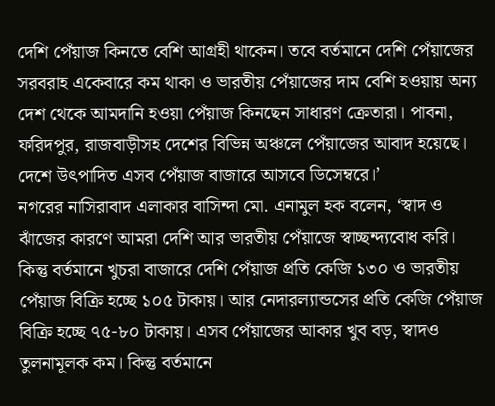দেশি পেঁয়াজ কিনতে বেশি আগ্রহী থাকেন। তবে বর্তমানে দেশি পেঁয়াজের সরবরাহ একেবারে কম থাকা ও ভারতীয় পেঁয়াজের দাম বেশি হওয়ায় অন্য দেশ থেকে আমদানি হওয়া পেঁয়াজ কিনছেন সাধারণ ক্রেতারা। পাবনা, ফরিদপুর, রাজবাড়ীসহ দেশের বিভিন্ন অঞ্চলে পেঁয়াজের আবাদ হয়েছে। দেশে উৎপাদিত এসব পেঁয়াজ বাজারে আসবে ডিসেম্বরে।’
নগরের নাসিরাবাদ এলাকার বাসিন্দা মো. এনামুল হক বলেন, ‘স্বাদ ও ঝাঁজের কারণে আমরা দেশি আর ভারতীয় পেঁয়াজে স্বাচ্ছন্দ্যবোধ করি। কিন্তু বর্তমানে খুচরা বাজারে দেশি পেঁয়াজ প্রতি কেজি ১৩০ ও ভারতীয় পেঁয়াজ বিক্রি হচ্ছে ১০৫ টাকায়। আর নেদারল্যান্ডসের প্রতি কেজি পেঁয়াজ বিক্রি হচ্ছে ৭৫-৮০ টাকায়। এসব পেঁয়াজের আকার খুব বড়, স্বাদও তুলনামূলক কম। কিন্তু বর্তমানে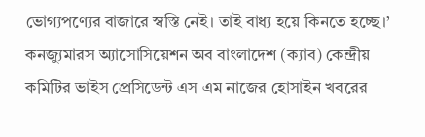ভোগ্যপণ্যের বাজারে স্বস্তি নেই। তাই বাধ্য হয়ে কিনতে হচ্ছে।’
কনজ্যুমারস অ্যাসোসিয়েশন অব বাংলাদেশ (ক্যাব) কেন্দ্রীয় কমিটির ভাইস প্রেসিডেন্ট এস এম নাজের হোসাইন খবরের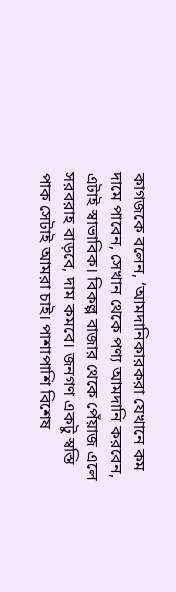কাগজকে বলেন, ‘আমদানিকারকরা যেখানে কম দামে পাবেন, সেখান থেকে পণ্য আমদানি করবেন, এটাই স্বাভাবিক। বিকল্প বাজার থেকে পেঁয়াজ এলে সরবরাহ বাড়বে, দাম কমবে। জনগণ একটু স্বস্তি পাক সেটাই আমরা চাই। পাশাপাশি বিশেষ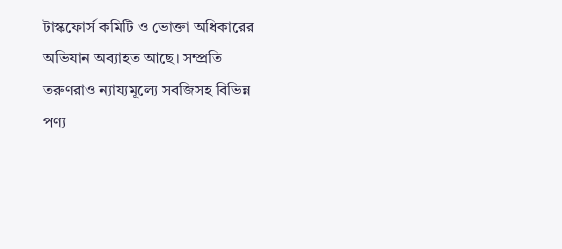টাস্কফোর্স কমিটি ও ভোক্তা অধিকারের অভিযান অব্যাহত আছে। সম্প্রতি তরুণরাও ন্যায্যমূল্যে সবজিসহ বিভিন্ন পণ্য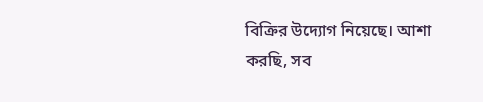বিক্রির উদ্যোগ নিয়েছে। আশা করছি, সব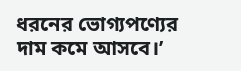ধরনের ভোগ্যপণ্যের দাম কমে আসবে।’